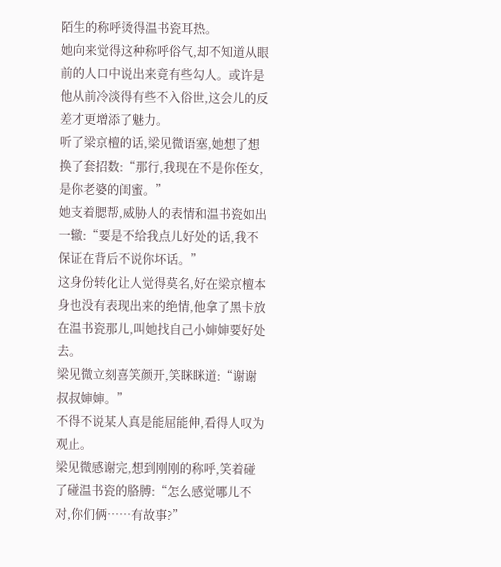陌生的称呼烫得温书瓷耳热。
她向来觉得这种称呼俗气,却不知道从眼前的人口中说出来竟有些勾人。或许是他从前冷淡得有些不入俗世,这会儿的反差才更增添了魅力。
听了梁京檀的话,梁见微语塞,她想了想换了套招数:“那行,我现在不是你侄女,是你老婆的闺蜜。”
她支着腮帮,威胁人的表情和温书瓷如出一辙:“要是不给我点儿好处的话,我不保证在背后不说你坏话。”
这身份转化让人觉得莫名,好在梁京檀本身也没有表现出来的绝情,他拿了黑卡放在温书瓷那儿,叫她找自己小婶婶要好处去。
梁见微立刻喜笑颜开,笑眯眯道:“谢谢叔叔婶婶。”
不得不说某人真是能屈能伸,看得人叹为观止。
梁见微感谢完,想到刚刚的称呼,笑着碰了碰温书瓷的胳膊:“怎么感觉哪儿不对,你们俩……有故事?”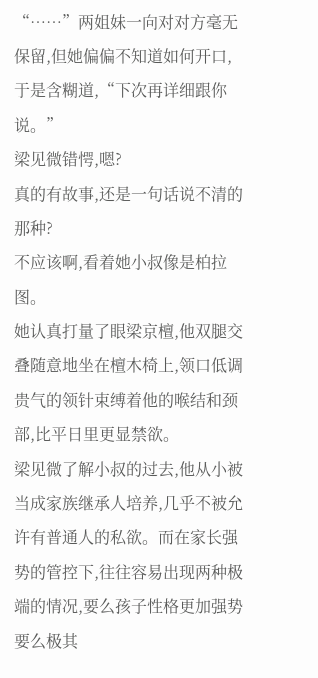“……”两姐妹一向对对方毫无保留,但她偏偏不知道如何开口,于是含糊道,“下次再详细跟你说。”
梁见微错愕,嗯?
真的有故事,还是一句话说不清的那种?
不应该啊,看着她小叔像是柏拉图。
她认真打量了眼梁京檀,他双腿交叠随意地坐在檀木椅上,领口低调贵气的领针束缚着他的喉结和颈部,比平日里更显禁欲。
梁见微了解小叔的过去,他从小被当成家族继承人培养,几乎不被允许有普通人的私欲。而在家长强势的管控下,往往容易出现两种极端的情况,要么孩子性格更加强势要么极其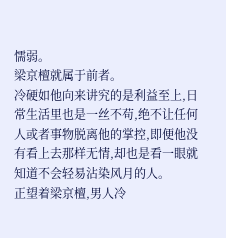懦弱。
梁京檀就属于前者。
冷硬如他向来讲究的是利益至上,日常生活里也是一丝不苟,绝不让任何人或者事物脱离他的掌控,即便他没有看上去那样无情,却也是看一眼就知道不会轻易沾染风月的人。
正望着梁京檀,男人冷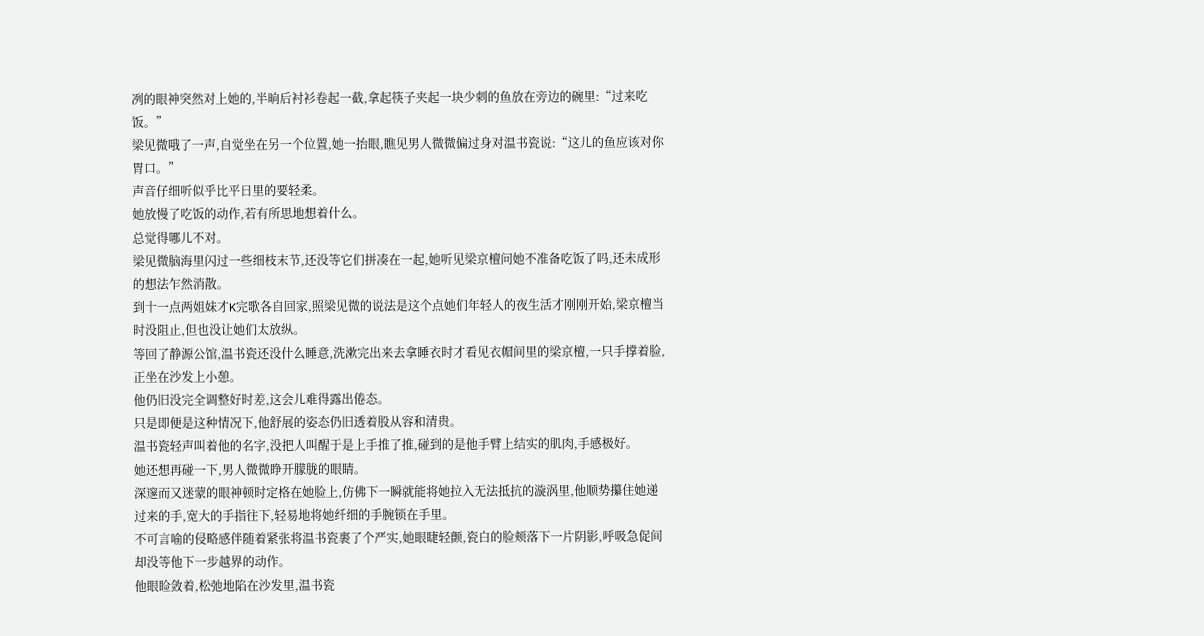冽的眼神突然对上她的,半晌后衬衫卷起一截,拿起筷子夹起一块少刺的鱼放在旁边的碗里:“过来吃饭。”
梁见微哦了一声,自觉坐在另一个位置,她一抬眼,瞧见男人微微偏过身对温书瓷说:“这儿的鱼应该对你胃口。”
声音仔细听似乎比平日里的要轻柔。
她放慢了吃饭的动作,若有所思地想着什么。
总觉得哪儿不对。
梁见微脑海里闪过一些细枝末节,还没等它们拼凑在一起,她听见梁京檀问她不准备吃饭了吗,还未成形的想法乍然消散。
到十一点两姐妹才K完歌各自回家,照梁见微的说法是这个点她们年轻人的夜生活才刚刚开始,梁京檀当时没阻止,但也没让她们太放纵。
等回了静源公馆,温书瓷还没什么睡意,洗漱完出来去拿睡衣时才看见衣帽间里的梁京檀,一只手撑着脸,正坐在沙发上小憩。
他仍旧没完全调整好时差,这会儿难得露出倦态。
只是即便是这种情况下,他舒展的姿态仍旧透着股从容和清贵。
温书瓷轻声叫着他的名字,没把人叫醒于是上手推了推,碰到的是他手臂上结实的肌肉,手感极好。
她还想再碰一下,男人微微睁开朦胧的眼睛。
深邃而又迷蒙的眼神顿时定格在她脸上,仿佛下一瞬就能将她拉入无法抵抗的漩涡里,他顺势攥住她递过来的手,宽大的手指往下,轻易地将她纤细的手腕锁在手里。
不可言喻的侵略感伴随着紧张将温书瓷裹了个严实,她眼睫轻颤,瓷白的脸颊落下一片阴影,呼吸急促间却没等他下一步越界的动作。
他眼睑敛着,松弛地陷在沙发里,温书瓷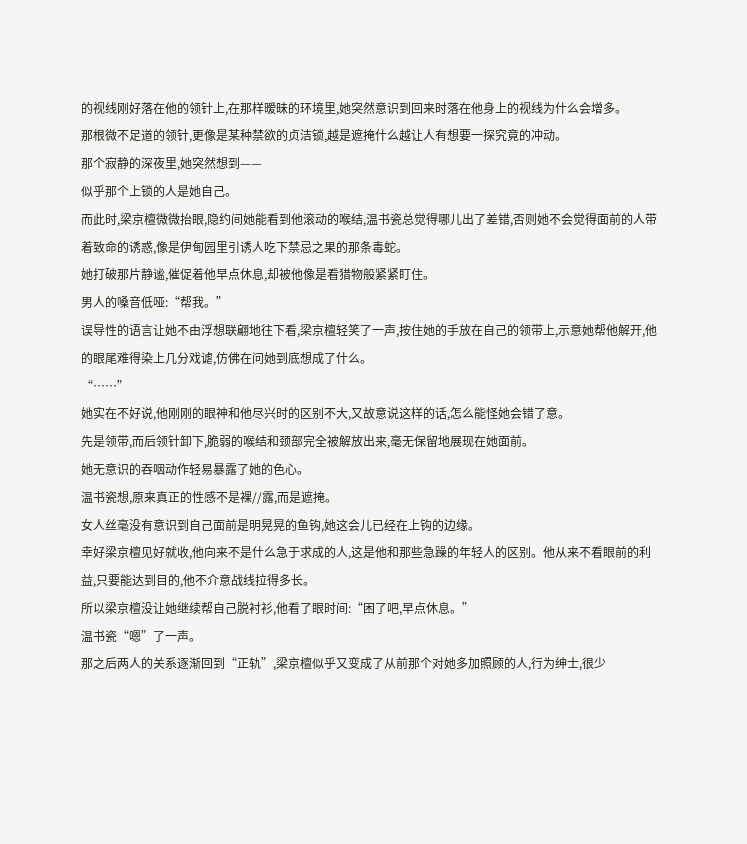的视线刚好落在他的领针上,在那样暧昧的环境里,她突然意识到回来时落在他身上的视线为什么会增多。
那根微不足道的领针,更像是某种禁欲的贞洁锁,越是遮掩什么越让人有想要一探究竟的冲动。
那个寂静的深夜里,她突然想到——
似乎那个上锁的人是她自己。
而此时,梁京檀微微抬眼,隐约间她能看到他滚动的喉结,温书瓷总觉得哪儿出了差错,否则她不会觉得面前的人带着致命的诱惑,像是伊甸园里引诱人吃下禁忌之果的那条毒蛇。
她打破那片静谧,催促着他早点休息,却被他像是看猎物般紧紧盯住。
男人的嗓音低哑:“帮我。”
误导性的语言让她不由浮想联翩地往下看,梁京檀轻笑了一声,按住她的手放在自己的领带上,示意她帮他解开,他的眼尾难得染上几分戏谑,仿佛在问她到底想成了什么。
“……”
她实在不好说,他刚刚的眼神和他尽兴时的区别不大,又故意说这样的话,怎么能怪她会错了意。
先是领带,而后领针卸下,脆弱的喉结和颈部完全被解放出来,毫无保留地展现在她面前。
她无意识的吞咽动作轻易暴露了她的色心。
温书瓷想,原来真正的性感不是裸//露,而是遮掩。
女人丝毫没有意识到自己面前是明晃晃的鱼钩,她这会儿已经在上钩的边缘。
幸好梁京檀见好就收,他向来不是什么急于求成的人,这是他和那些急躁的年轻人的区别。他从来不看眼前的利益,只要能达到目的,他不介意战线拉得多长。
所以梁京檀没让她继续帮自己脱衬衫,他看了眼时间:“困了吧,早点休息。”
温书瓷“嗯”了一声。
那之后两人的关系逐渐回到“正轨”,梁京檀似乎又变成了从前那个对她多加照顾的人,行为绅士,很少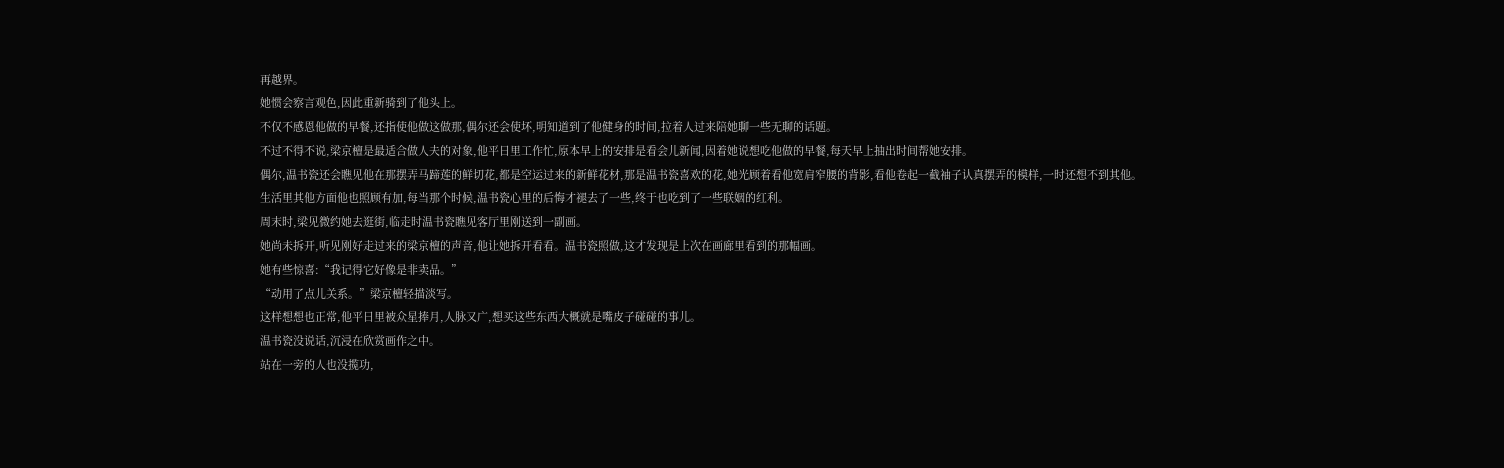再越界。
她惯会察言观色,因此重新骑到了他头上。
不仅不感恩他做的早餐,还指使他做这做那,偶尔还会使坏,明知道到了他健身的时间,拉着人过来陪她聊一些无聊的话题。
不过不得不说,梁京檀是最适合做人夫的对象,他平日里工作忙,原本早上的安排是看会儿新闻,因着她说想吃他做的早餐,每天早上抽出时间帮她安排。
偶尔,温书瓷还会瞧见他在那摆弄马蹄莲的鲜切花,都是空运过来的新鲜花材,那是温书瓷喜欢的花,她光顾着看他宽肩窄腰的背影,看他卷起一截袖子认真摆弄的模样,一时还想不到其他。
生活里其他方面他也照顾有加,每当那个时候,温书瓷心里的后悔才褪去了一些,终于也吃到了一些联姻的红利。
周末时,梁见微约她去逛街,临走时温书瓷瞧见客厅里刚送到一副画。
她尚未拆开,听见刚好走过来的梁京檀的声音,他让她拆开看看。温书瓷照做,这才发现是上次在画廊里看到的那幅画。
她有些惊喜:“我记得它好像是非卖品。”
“动用了点儿关系。”梁京檀轻描淡写。
这样想想也正常,他平日里被众星捧月,人脉又广,想买这些东西大概就是嘴皮子碰碰的事儿。
温书瓷没说话,沉浸在欣赏画作之中。
站在一旁的人也没揽功,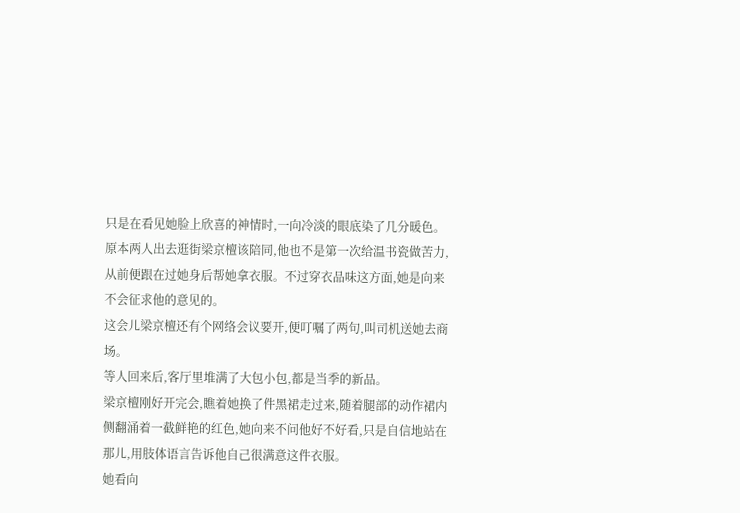只是在看见她脸上欣喜的神情时,一向冷淡的眼底染了几分暖色。
原本两人出去逛街梁京檀该陪同,他也不是第一次给温书瓷做苦力,从前便跟在过她身后帮她拿衣服。不过穿衣品味这方面,她是向来不会征求他的意见的。
这会儿梁京檀还有个网络会议要开,便叮嘱了两句,叫司机送她去商场。
等人回来后,客厅里堆满了大包小包,都是当季的新品。
梁京檀刚好开完会,瞧着她换了件黑裙走过来,随着腿部的动作裙内侧翻涌着一截鲜艳的红色,她向来不问他好不好看,只是自信地站在那儿,用肢体语言告诉他自己很满意这件衣服。
她看向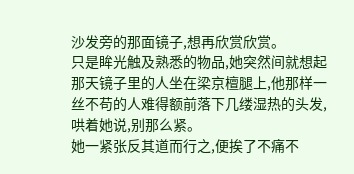沙发旁的那面镜子,想再欣赏欣赏。
只是眸光触及熟悉的物品,她突然间就想起那天镜子里的人坐在梁京檀腿上,他那样一丝不苟的人难得额前落下几缕湿热的头发,哄着她说,别那么紧。
她一紧张反其道而行之,便挨了不痛不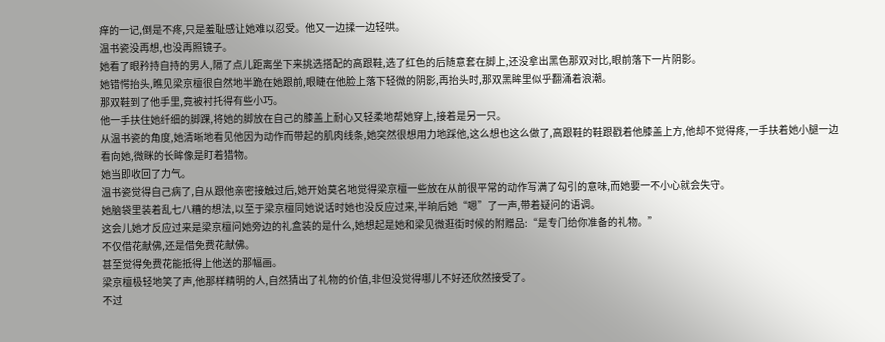痒的一记,倒是不疼,只是羞耻感让她难以忍受。他又一边揉一边轻哄。
温书瓷没再想,也没再照镜子。
她看了眼矜持自持的男人,隔了点儿距离坐下来挑选搭配的高跟鞋,选了红色的后随意套在脚上,还没拿出黑色那双对比,眼前落下一片阴影。
她错愕抬头,瞧见梁京檀很自然地半跪在她跟前,眼睫在他脸上落下轻微的阴影,再抬头时,那双黑眸里似乎翻涌着浪潮。
那双鞋到了他手里,竟被衬托得有些小巧。
他一手扶住她纤细的脚踝,将她的脚放在自己的膝盖上耐心又轻柔地帮她穿上,接着是另一只。
从温书瓷的角度,她清晰地看见他因为动作而带起的肌肉线条,她突然很想用力地踩他,这么想也这么做了,高跟鞋的鞋跟戳着他膝盖上方,他却不觉得疼,一手扶着她小腿一边看向她,微眯的长眸像是盯着猎物。
她当即收回了力气。
温书瓷觉得自己病了,自从跟他亲密接触过后,她开始莫名地觉得梁京檀一些放在从前很平常的动作写满了勾引的意味,而她要一不小心就会失守。
她脑袋里装着乱七八糟的想法,以至于梁京檀同她说话时她也没反应过来,半晌后她“嗯”了一声,带着疑问的语调。
这会儿她才反应过来是梁京檀问她旁边的礼盒装的是什么,她想起是她和梁见微逛街时候的附赠品:“是专门给你准备的礼物。”
不仅借花献佛,还是借免费花献佛。
甚至觉得免费花能抵得上他送的那幅画。
梁京檀极轻地笑了声,他那样精明的人,自然猜出了礼物的价值,非但没觉得哪儿不好还欣然接受了。
不过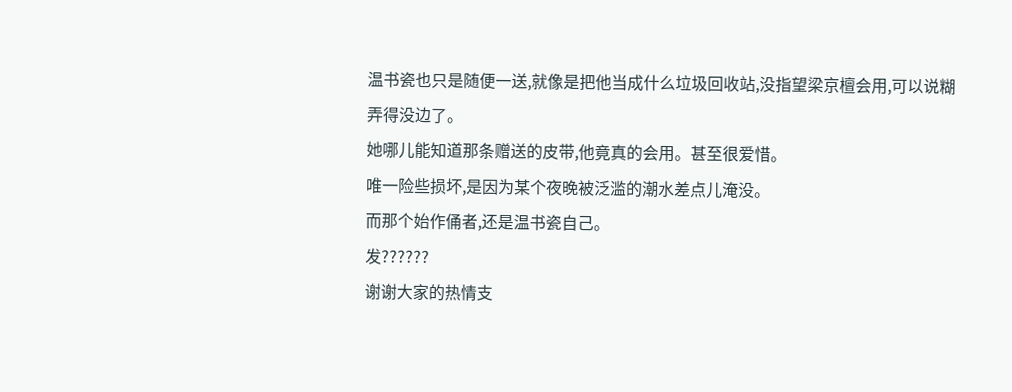温书瓷也只是随便一送,就像是把他当成什么垃圾回收站,没指望梁京檀会用,可以说糊弄得没边了。
她哪儿能知道那条赠送的皮带,他竟真的会用。甚至很爱惜。
唯一险些损坏,是因为某个夜晚被泛滥的潮水差点儿淹没。
而那个始作俑者,还是温书瓷自己。
发??????
谢谢大家的热情支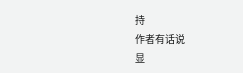持
作者有话说
显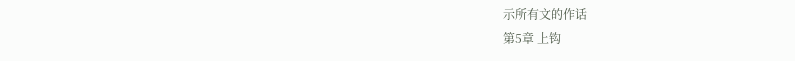示所有文的作话
第5章 上钩